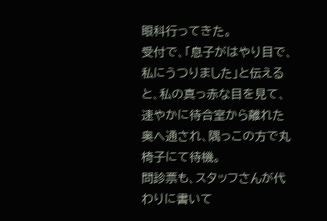眼科行ってきた。
受付で、「息子がはやり目で、私にうつりました」と伝えると、私の真っ赤な目を見て、速やかに待合室から離れた奥へ通され、隅っこの方で丸椅子にて待機。
問診票も、スタッフさんが代わりに書いて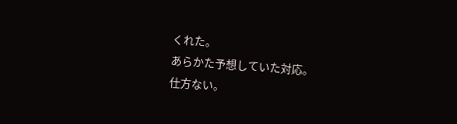くれた。
あらかた予想していた対応。
仕方ない。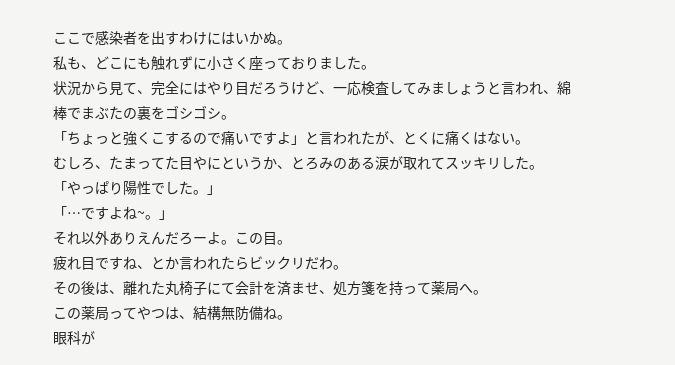ここで感染者を出すわけにはいかぬ。
私も、どこにも触れずに小さく座っておりました。
状況から見て、完全にはやり目だろうけど、一応検査してみましょうと言われ、綿棒でまぶたの裏をゴシゴシ。
「ちょっと強くこするので痛いですよ」と言われたが、とくに痛くはない。
むしろ、たまってた目やにというか、とろみのある涙が取れてスッキリした。
「やっぱり陽性でした。」
「…ですよね~。」
それ以外ありえんだろーよ。この目。
疲れ目ですね、とか言われたらビックリだわ。
その後は、離れた丸椅子にて会計を済ませ、処方箋を持って薬局へ。
この薬局ってやつは、結構無防備ね。
眼科が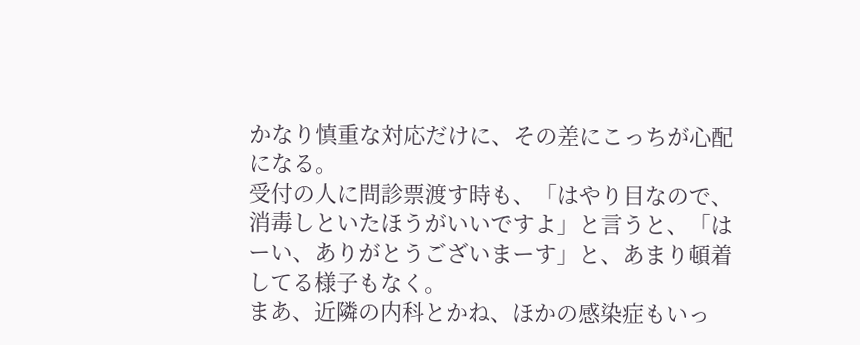かなり慎重な対応だけに、その差にこっちが心配になる。
受付の人に問診票渡す時も、「はやり目なので、消毒しといたほうがいいですよ」と言うと、「はーい、ありがとうございまーす」と、あまり頓着してる様子もなく。
まあ、近隣の内科とかね、ほかの感染症もいっ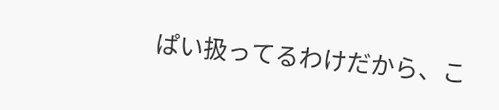ぱい扱ってるわけだから、こ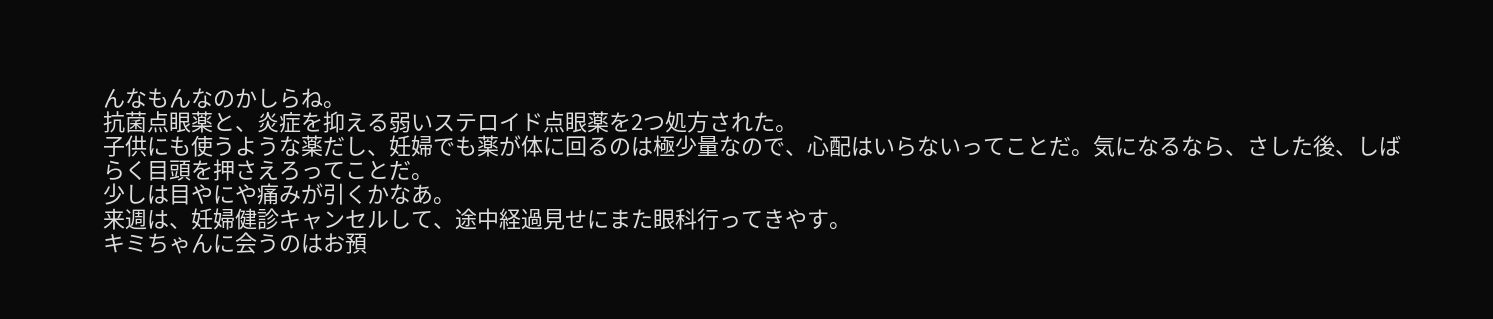んなもんなのかしらね。
抗菌点眼薬と、炎症を抑える弱いステロイド点眼薬を2つ処方された。
子供にも使うような薬だし、妊婦でも薬が体に回るのは極少量なので、心配はいらないってことだ。気になるなら、さした後、しばらく目頭を押さえろってことだ。
少しは目やにや痛みが引くかなあ。
来週は、妊婦健診キャンセルして、途中経過見せにまた眼科行ってきやす。
キミちゃんに会うのはお預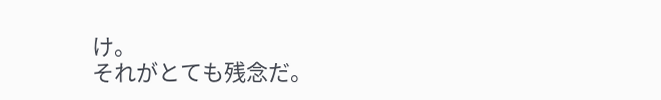け。
それがとても残念だ。